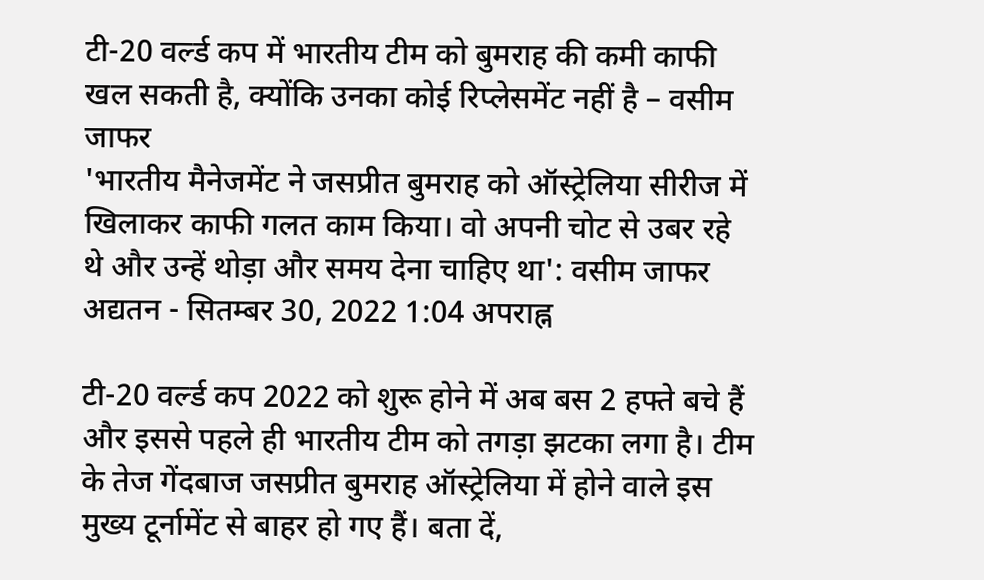टी-20 वर्ल्ड कप में भारतीय टीम को बुमराह की कमी काफी खल सकती है, क्योंकि उनका कोई रिप्लेसमेंट नहीं है – वसीम जाफर
'भारतीय मैनेजमेंट ने जसप्रीत बुमराह को ऑस्ट्रेलिया सीरीज में खिलाकर काफी गलत काम किया। वो अपनी चोट से उबर रहे थे और उन्हें थोड़ा और समय देना चाहिए था': वसीम जाफर
अद्यतन - सितम्बर 30, 2022 1:04 अपराह्न

टी-20 वर्ल्ड कप 2022 को शुरू होने में अब बस 2 हफ्ते बचे हैं और इससे पहले ही भारतीय टीम को तगड़ा झटका लगा है। टीम के तेज गेंदबाज जसप्रीत बुमराह ऑस्ट्रेलिया में होने वाले इस मुख्य टूर्नामेंट से बाहर हो गए हैं। बता दें,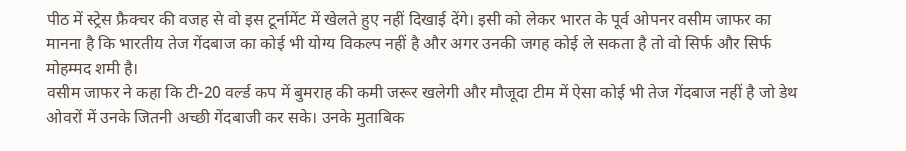पीठ में स्ट्रेस फ्रैक्चर की वजह से वो इस टूर्नामेंट में खेलते हुए नहीं दिखाई देंगे। इसी को लेकर भारत के पूर्व ओपनर वसीम जाफर का मानना है कि भारतीय तेज गेंदबाज का कोई भी योग्य विकल्प नहीं है और अगर उनकी जगह कोई ले सकता है तो वो सिर्फ और सिर्फ मोहम्मद शमी है।
वसीम जाफर ने कहा कि टी-20 वर्ल्ड कप में बुमराह की कमी जरूर खलेगी और मौजूदा टीम में ऐसा कोई भी तेज गेंदबाज नहीं है जो डेथ ओवरों में उनके जितनी अच्छी गेंदबाजी कर सके। उनके मुताबिक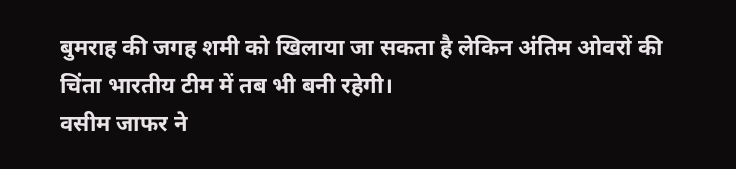बुमराह की जगह शमी को खिलाया जा सकता है लेकिन अंतिम ओवरों की चिंता भारतीय टीम में तब भी बनी रहेगी।
वसीम जाफर ने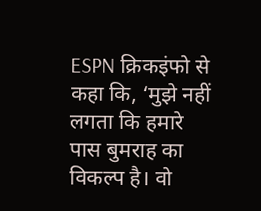ESPN क्रिकइंफो से कहा कि, ‘मुझे नहीं लगता कि हमारे पास बुमराह का विकल्प है। वो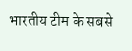भारतीय टीम के सबसे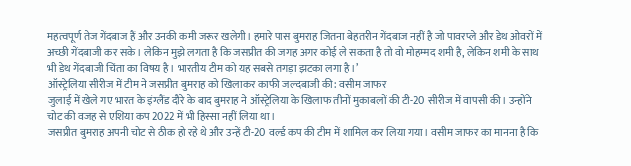महत्वपूर्ण तेज गेंदबाज हैं और उनकी कमी जरूर खलेगी। हमारे पास बुमराह जितना बेहतरीन गेंदबाज नहीं है जो पावरप्ले और डेथ ओवरों में अच्छी गेंदबाजी कर सके। लेकिन मुझे लगता है कि जसप्रीत की जगह अगर कोई ले सकता है तो वो मोहम्मद शमी है, लेकिन शमी के साथ भी डेथ गेंदबाजी चिंता का विषय है। भारतीय टीम को यह सबसे तगड़ा झटका लगा है।’
ऑस्ट्रेलिया सीरीज में टीम ने जसप्रीत बुमराह को खिलाकर काफी जल्दबाजी की: वसीम जाफर
जुलाई में खेले गए भारत के इंग्लैंड दौरे के बाद बुमराह ने ऑस्ट्रेलिया के खिलाफ तीनों मुकाबलों की टी-20 सीरीज में वापसी की। उन्होंने चोट की वजह से एशिया कप 2022 में भी हिस्सा नहीं लिया था।
जसप्रीत बुमराह अपनी चोट से ठीक हो रहे थे और उन्हें टी-20 वर्ल्ड कप की टीम में शामिल कर लिया गया। वसीम जाफर का मानना है कि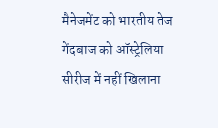मैनेजमेंट को भारतीय तेज गेंदबाज को ऑस्ट्रेलिया सीरीज में नहीं खिलाना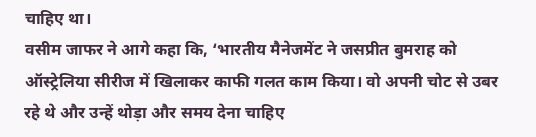चाहिए था।
वसीम जाफर ने आगे कहा कि, ‘भारतीय मैनेजमेंट ने जसप्रीत बुमराह को ऑस्ट्रेलिया सीरीज में खिलाकर काफी गलत काम किया। वो अपनी चोट से उबर रहे थे और उन्हें थोड़ा और समय देना चाहिए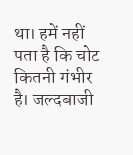था। हमें नहीं पता है कि चोट कितनी गंभीर है। जल्दबाजी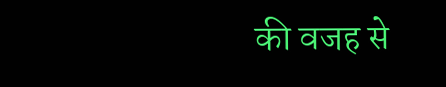की वजह से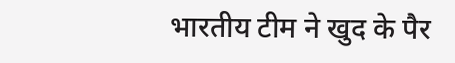भारतीय टीम ने खुद के पैर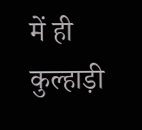में ही कुल्हाड़ी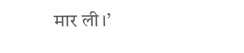मार ली।’